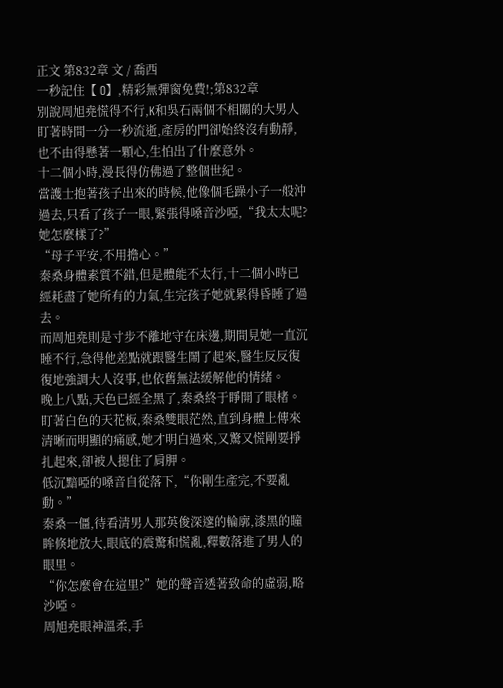正文 第832章 文 / 喬西
一秒記住【 O】,精彩無彈窗免費!;第832章
別說周旭堯慌得不行,K和吳石兩個不相關的大男人盯著時間一分一秒流逝,產房的門卻始終沒有動靜,也不由得懸著一顆心,生怕出了什麼意外。
十二個小時,漫長得仿佛過了整個世紀。
當護士抱著孩子出來的時候,他像個毛躁小子一般沖過去,只看了孩子一眼,緊張得嗓音沙啞,“我太太呢?她怎麼樣了?”
“母子平安,不用擔心。”
秦桑身體素質不錯,但是體能不太行,十二個小時已經耗盡了她所有的力氣,生完孩子她就累得昏睡了過去。
而周旭堯則是寸步不離地守在床邊,期間見她一直沉睡不行,急得他差點就跟醫生鬧了起來,醫生反反復復地強調大人沒事,也依舊無法緩解他的情緒。
晚上八點,天色已經全黑了,秦桑終于睜開了眼楮。
盯著白色的天花板,秦桑雙眼茫然,直到身體上傳來清晰而明顯的痛感,她才明白過來,又驚又慌剛要掙扎起來,卻被人摁住了肩胛。
低沉黯啞的嗓音自從落下,“你剛生產完,不要亂動。”
秦桑一僵,待看清男人那英俊深邃的輪廓,漆黑的瞳眸倏地放大,眼底的震驚和慌亂,釋數落進了男人的眼里。
“你怎麼會在這里?”她的聲音透著致命的虛弱,略沙啞。
周旭堯眼神溫柔,手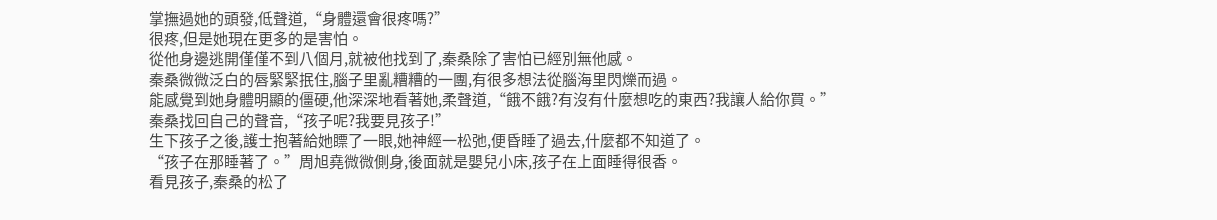掌撫過她的頭發,低聲道,“身體還會很疼嗎?”
很疼,但是她現在更多的是害怕。
從他身邊逃開僅僅不到八個月,就被他找到了,秦桑除了害怕已經別無他感。
秦桑微微泛白的唇緊緊抿住,腦子里亂糟糟的一團,有很多想法從腦海里閃爍而過。
能感覺到她身體明顯的僵硬,他深深地看著她,柔聲道,“餓不餓?有沒有什麼想吃的東西?我讓人給你買。”
秦桑找回自己的聲音,“孩子呢?我要見孩子!”
生下孩子之後,護士抱著給她瞟了一眼,她神經一松弛,便昏睡了過去,什麼都不知道了。
“孩子在那睡著了。”周旭堯微微側身,後面就是嬰兒小床,孩子在上面睡得很香。
看見孩子,秦桑的松了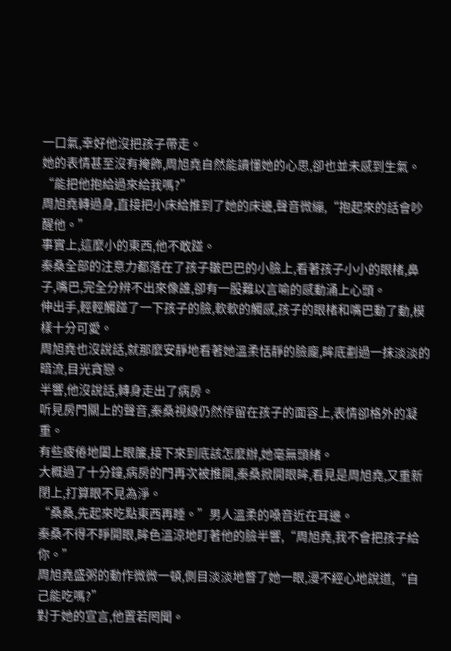一口氣,幸好他沒把孩子帶走。
她的表情甚至沒有掩飾,周旭堯自然能讀懂她的心思,卻也並未感到生氣。
“能把他抱給過來給我嗎?”
周旭堯轉過身,直接把小床給推到了她的床邊,聲音微繃,“抱起來的話會吵醒他。”
事實上,這麼小的東西,他不敢踫。
秦桑全部的注意力都落在了孩子皺巴巴的小臉上,看著孩子小小的眼楮,鼻子,嘴巴,完全分辨不出來像誰,卻有一股難以言喻的感動涌上心頭。
伸出手,輕輕觸踫了一下孩子的臉,軟軟的觸感,孩子的眼楮和嘴巴動了動,模樣十分可愛。
周旭堯也沒說話,就那麼安靜地看著她溫柔恬靜的臉龐,眸底劃過一抹淡淡的暗流,目光貪戀。
半響,他沒說話,轉身走出了病房。
听見房門關上的聲音,秦桑視線仍然停留在孩子的面容上,表情卻格外的凝重。
有些疲倦地闔上眼簾,接下來到底該怎麼辦,她毫無頭緒。
大概過了十分鐘,病房的門再次被推開,秦桑掀開眼眸,看見是周旭堯,又重新閉上,打算眼不見為淨。
“桑桑,先起來吃點東西再睡。”男人溫柔的嗓音近在耳邊。
秦桑不得不睜開眼,眸色溫涼地盯著他的臉半響,“周旭堯,我不會把孩子給你。”
周旭堯盛粥的動作微微一頓,側目淡淡地瞥了她一眼,漫不經心地說道,“自己能吃嗎?”
對于她的宣言,他置若罔聞。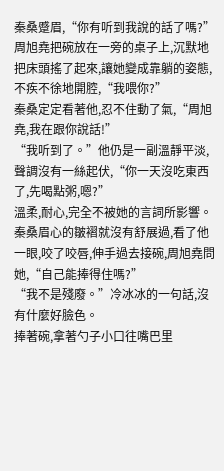秦桑蹙眉,“你有听到我說的話了嗎?”
周旭堯把碗放在一旁的桌子上,沉默地把床頭搖了起來,讓她變成靠躺的姿態,不疾不徐地開腔,“我喂你?”
秦桑定定看著他,忍不住動了氣,“周旭堯,我在跟你說話!”
“我听到了。”他仍是一副溫靜平淡,聲調沒有一絲起伏,“你一天沒吃東西了,先喝點粥,嗯?”
溫柔,耐心,完全不被她的言詞所影響。
秦桑眉心的皺褶就沒有舒展過,看了他一眼,咬了咬唇,伸手過去接碗,周旭堯問她,“自己能捧得住嗎?”
“我不是殘廢。”冷冰冰的一句話,沒有什麼好臉色。
捧著碗,拿著勺子小口往嘴巴里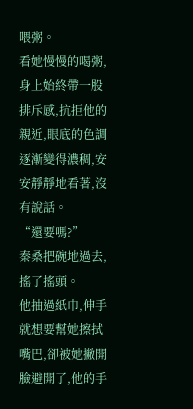喂粥。
看她慢慢的喝粥,身上始終帶一股排斥感,抗拒他的親近,眼底的色調逐漸變得濃稠,安安靜靜地看著,沒有說話。
“還要嗎?”
秦桑把碗地過去,搖了搖頭。
他抽過紙巾,伸手就想要幫她擦拭嘴巴,卻被她撇開臉避開了,他的手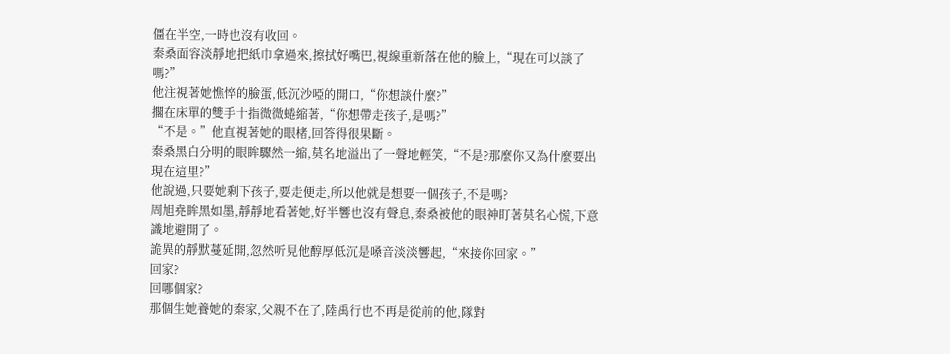僵在半空,一時也沒有收回。
秦桑面容淡靜地把紙巾拿過來,擦拭好嘴巴,視線重新落在他的臉上,“現在可以談了嗎?”
他注視著她憔悴的臉蛋,低沉沙啞的開口,“你想談什麼?”
擱在床單的雙手十指微微蜷縮著,“你想帶走孩子,是嗎?”
“不是。”他直視著她的眼楮,回答得很果斷。
秦桑黑白分明的眼眸驟然一縮,莫名地溢出了一聲地輕笑,“不是?那麼你又為什麼要出現在這里?”
他說過,只要她剩下孩子,要走便走,所以他就是想要一個孩子,不是嗎?
周旭堯眸黑如墨,靜靜地看著她,好半響也沒有聲息,秦桑被他的眼神盯著莫名心慌,下意識地避開了。
詭異的靜默蔓延開,忽然听見他醇厚低沉是嗓音淡淡響起,“來接你回家。”
回家?
回哪個家?
那個生她養她的秦家,父親不在了,陸禹行也不再是從前的他,隊對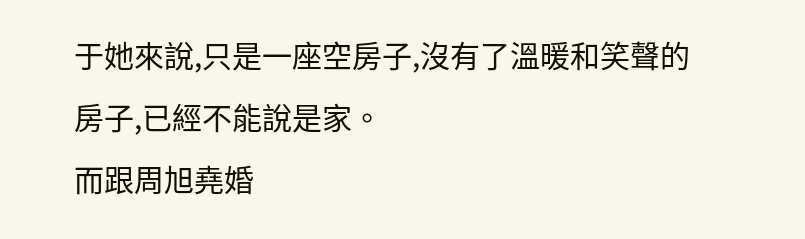于她來說,只是一座空房子,沒有了溫暖和笑聲的房子,已經不能說是家。
而跟周旭堯婚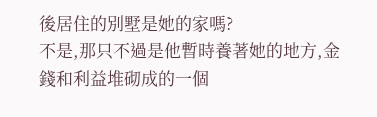後居住的別墅是她的家嗎?
不是,那只不過是他暫時養著她的地方,金錢和利益堆砌成的一個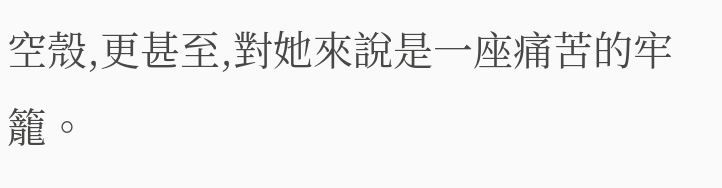空殼,更甚至,對她來說是一座痛苦的牢籠。